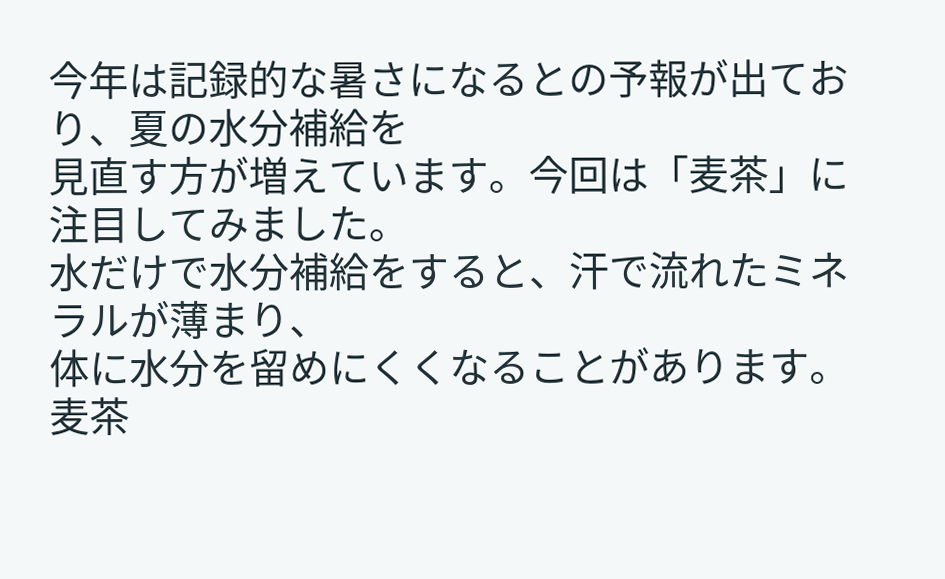今年は記録的な暑さになるとの予報が出ており、夏の水分補給を
見直す方が増えています。今回は「麦茶」に注目してみました。
水だけで水分補給をすると、汗で流れたミネラルが薄まり、
体に水分を留めにくくなることがあります。
麦茶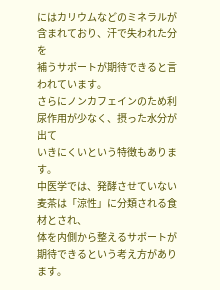にはカリウムなどのミネラルが含まれており、汗で失われた分を
補うサポートが期待できると言われています。
さらにノンカフェインのため利尿作用が少なく、摂った水分が出て
いきにくいという特徴もあります。
中医学では、発酵させていない麦茶は「涼性」に分類される食材とされ、
体を内側から整えるサポートが期待できるという考え方があります。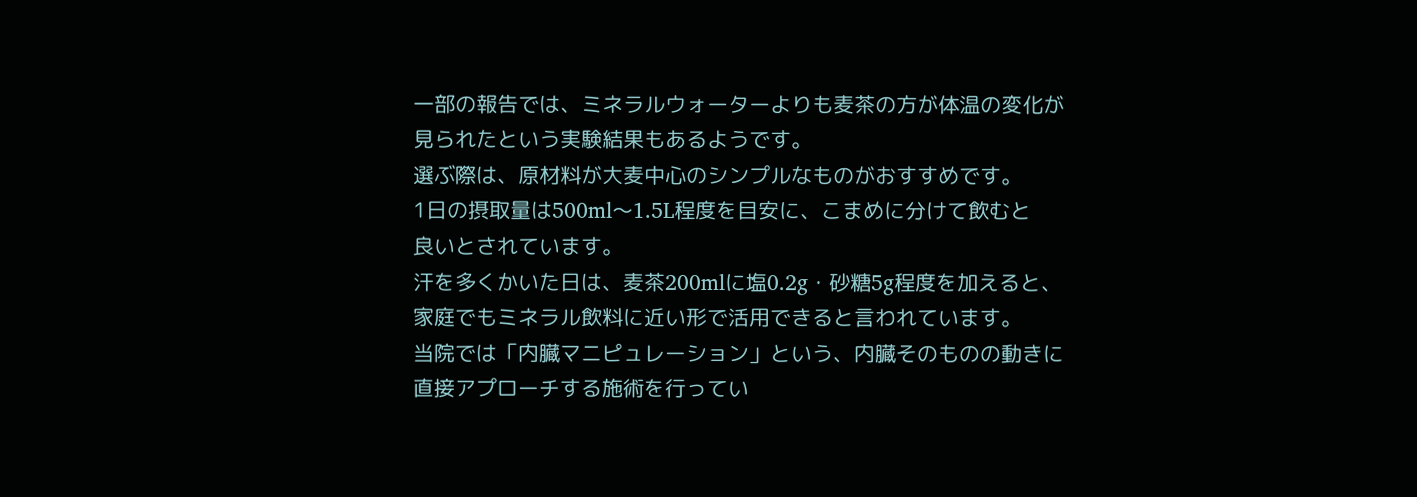一部の報告では、ミネラルウォーターよりも麦茶の方が体温の変化が
見られたという実験結果もあるようです。
選ぶ際は、原材料が大麦中心のシンプルなものがおすすめです。
1日の摂取量は500ml〜1.5L程度を目安に、こまめに分けて飲むと
良いとされています。
汗を多くかいた日は、麦茶200mlに塩0.2g・砂糖5g程度を加えると、
家庭でもミネラル飲料に近い形で活用できると言われています。
当院では「内臓マニピュレーション」という、内臓そのものの動きに
直接アプローチする施術を行ってい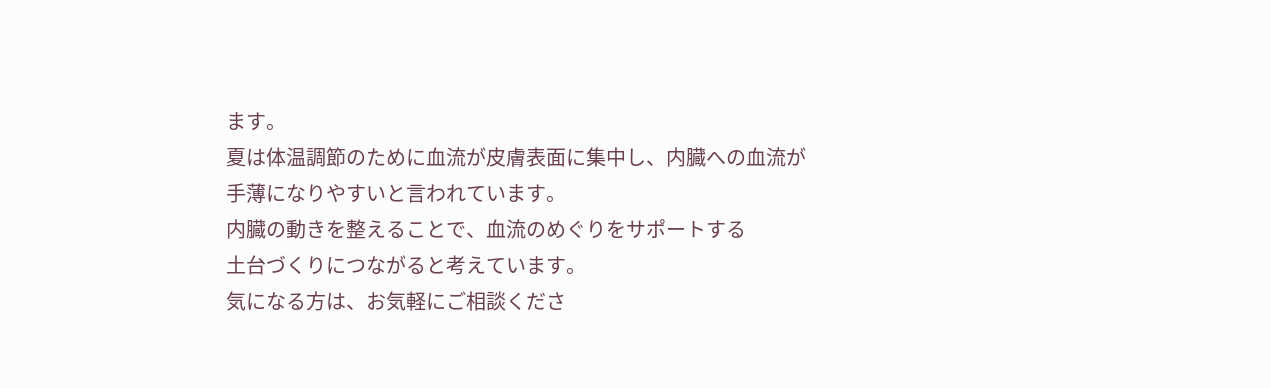ます。
夏は体温調節のために血流が皮膚表面に集中し、内臓への血流が
手薄になりやすいと言われています。
内臓の動きを整えることで、血流のめぐりをサポートする
土台づくりにつながると考えています。
気になる方は、お気軽にご相談くださ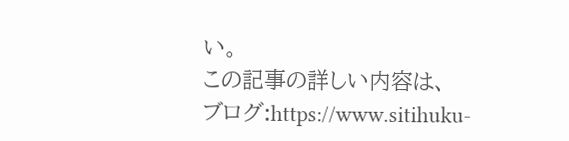い。
この記事の詳しい内容は、
ブログ:https://www.sitihuku-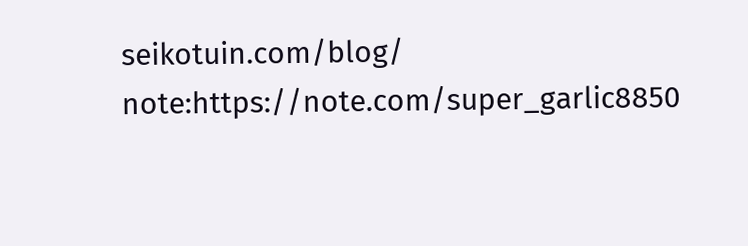seikotuin.com/blog/
note:https://note.com/super_garlic8850